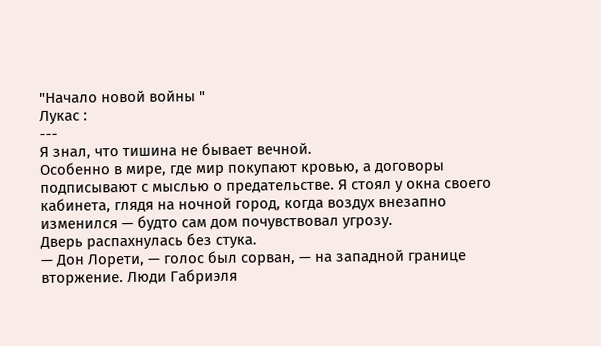"Начало новой войны "
Лукас :
---
Я знал, что тишина не бывает вечной.
Особенно в мире, где мир покупают кровью, а договоры подписывают с мыслью о предательстве. Я стоял у окна своего кабинета, глядя на ночной город, когда воздух внезапно изменился — будто сам дом почувствовал угрозу.
Дверь распахнулась без стука.
— Дон Лорети, — голос был сорван, — на западной границе вторжение. Люди Габриэля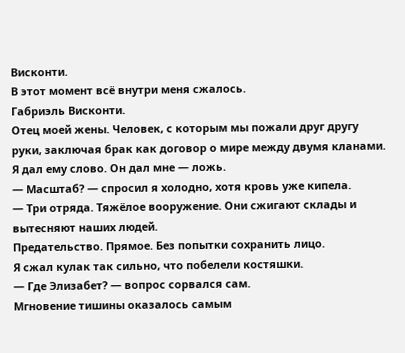Висконти.
В этот момент всё внутри меня сжалось.
Габриэль Висконти.
Отец моей жены. Человек, с которым мы пожали друг другу руки, заключая брак как договор о мире между двумя кланами. Я дал ему слово. Он дал мне — ложь.
— Масштаб? — спросил я холодно, хотя кровь уже кипела.
— Три отряда. Тяжёлое вооружение. Они сжигают склады и вытесняют наших людей.
Предательство. Прямое. Без попытки сохранить лицо.
Я сжал кулак так сильно, что побелели костяшки.
— Где Элизабет? — вопрос сорвался сам.
Мгновение тишины оказалось самым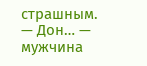страшным.
— Дон… — мужчина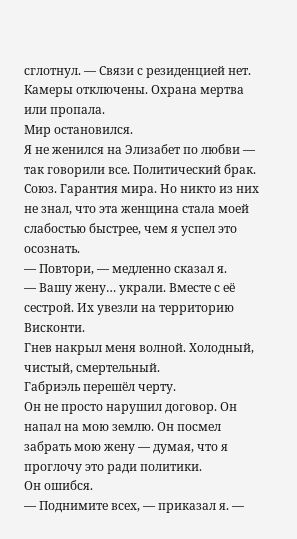сглотнул. — Связи с резиденцией нет. Камеры отключены. Охрана мертва или пропала.
Мир остановился.
Я не женился на Элизабет по любви — так говорили все. Политический брак. Союз. Гарантия мира. Но никто из них не знал, что эта женщина стала моей слабостью быстрее, чем я успел это осознать.
— Повтори, — медленно сказал я.
— Вашу жену… украли. Вместе с её сестрой. Их увезли на территорию Висконти.
Гнев накрыл меня волной. Холодный, чистый, смертельный.
Габриэль перешёл черту.
Он не просто нарушил договор. Он напал на мою землю. Он посмел забрать мою жену — думая, что я проглочу это ради политики.
Он ошибся.
— Поднимите всех, — приказал я. —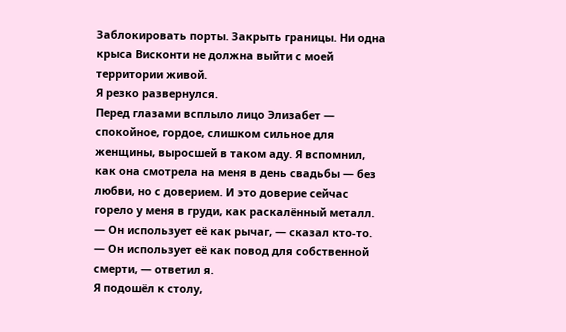Заблокировать порты. Закрыть границы. Ни одна крыса Висконти не должна выйти с моей территории живой.
Я резко развернулся.
Перед глазами всплыло лицо Элизабет — спокойное, гордое, слишком сильное для женщины, выросшей в таком аду. Я вспомнил, как она смотрела на меня в день свадьбы — без любви, но с доверием. И это доверие сейчас горело у меня в груди, как раскалённый металл.
— Он использует её как рычаг, — сказал кто-то.
— Он использует её как повод для собственной смерти, — ответил я.
Я подошёл к столу,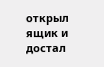открыл ящик и достал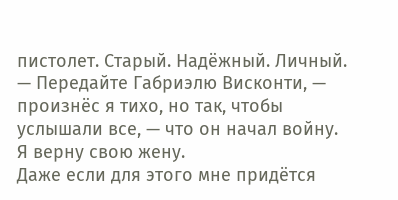пистолет. Старый. Надёжный. Личный.
— Передайте Габриэлю Висконти, — произнёс я тихо, но так, чтобы услышали все, — что он начал войну.
Я верну свою жену.
Даже если для этого мне придётся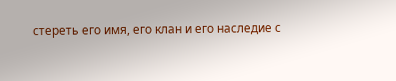стереть его имя, его клан и его наследие с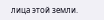лица этой земли.